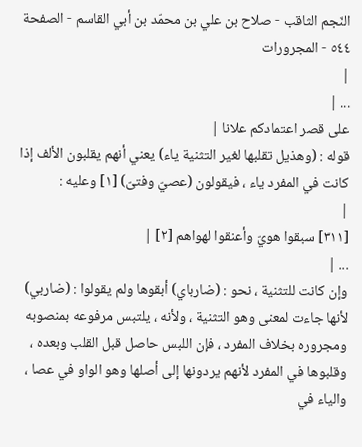النّجم الثاقب - صلاح بن علي بن محمّد بن أبي القاسم - الصفحة ٥٤٤ - المجرورات
|
... |
على قصر اعتمادكم علانا |
قوله : (وهذيل تقلبها لغير التثنية ياء) يعني أنهم يقلبون الألف إذا كانت في المفرد ياء ، فيقولون (عصيّ وفتىّ) [١] وعليه :
|
[٣١١] سبقوا هويّ وأعنقوا لهواهم [٢] |
... |
وإن كانت للتثنية ، نحو : (ضارباي) أبقوها ولم يقولوا : (ضاربي) لأنها جاءت لمعنى وهو التثنية ، ولأنه ، يلتبس مرفوعه بمنصوبه ومجروره بخلاف المفرد ، فإن اللبس حاصل قبل القلب وبعده ، وقلبوها في المفرد لأنهم يردونها إلى أصلها وهو الواو في عصا ، والياء في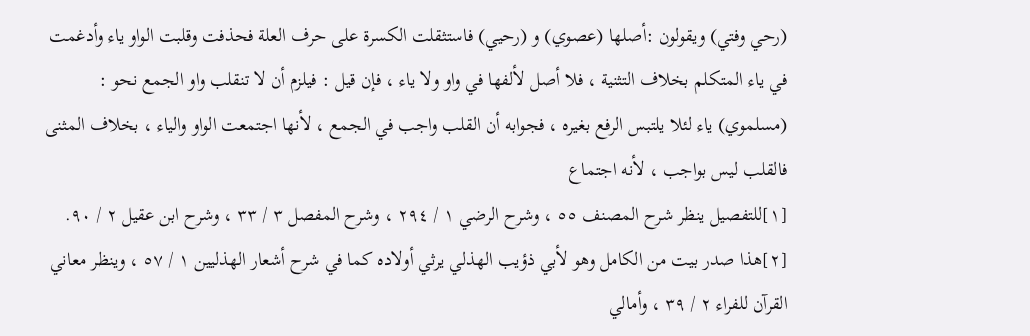(رحي وفتي) ويقولون :أصلها (عصوي) و (رحيي) فاستثقلت الكسرة على حرف العلة فحذفت وقلبت الواو ياء وأدغمت في ياء المتكلم بخلاف التثنية ، فلا أصل لألفها في واو ولا ياء ، فإن قيل : فيلزم أن لا تنقلب واو الجمع نحو : (مسلموي) ياء لئلا يلتبس الرفع بغيره ، فجوابه أن القلب واجب في الجمع ، لأنها اجتمعت الواو والياء ، بخلاف المثنى فالقلب ليس بواجب ، لأنه اجتماع
[١]للتفصيل ينظر شرح المصنف ٥٥ ، وشرح الرضي ١ / ٢٩٤ ، وشرح المفصل ٣ / ٣٣ ، وشرح ابن عقيل ٢ / ٩٠.
[٢]هذا صدر بيت من الكامل وهو لأبي ذؤيب الهذلي يرثي أولاده كما في شرح أشعار الهذليين ١ / ٥٧ ، وينظر معاني القرآن للفراء ٢ / ٣٩ ، وأمالي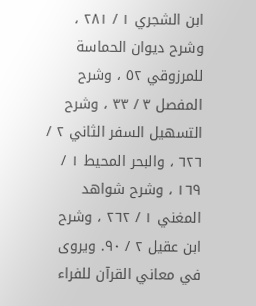ابن الشجري ١ / ٢٨١ ، وشرح ديوان الحماسة للمرزوقي ٥٢ ، وشرح المفصل ٣ / ٣٣ ، وشرح التسهيل السفر الثاني ٢ / ٦٢٦ ، والبحر المحيط ١ / ١٦٩ ، وشرح شواهد المغني ١ / ٢٦٢ ، وشرح ابن عقيل ٢ / ٩٠. ويروى في معاني القرآن للفراء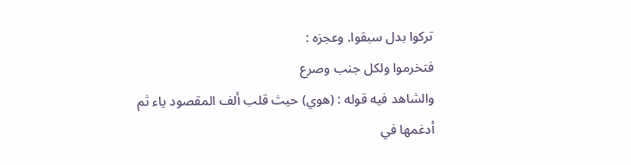تركوا بدل سبقوا. وعجزه :
فتخرموا ولكل جنب وصرع
والشاهد فيه قوله : (هوي) حيث قلب ألف المقصود ياء ثم أدغمها في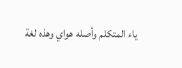ياء المتكلم وأصله هواي وهذه لغة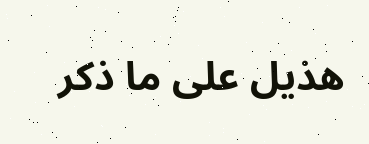هذيل على ما ذكر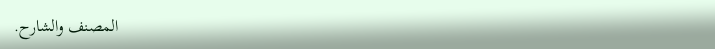المصنف والشارح.